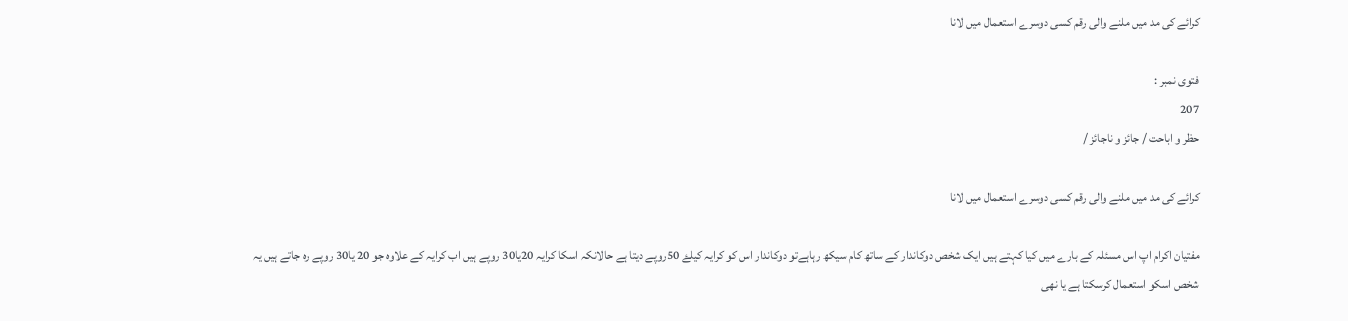کرائے کی مد میں ملنے والی رقم کسی دوسرے استعمال میں لانا

فتوی نمبر :
207
حظر و اباحت / جائز و ناجائز /

کرائے کی مد میں ملنے والی رقم کسی دوسرے استعمال میں لانا

مفتیان اکرام اپ اس مسئلہ کے بارے میں کیا کہتے ہیں ایک شخص دوکاندار کے ساتھ کام سیکھ رہاہےتو دوکاندار اس کو کرایہ کیلۓ 50روپے دیتا ہے حالانکہ اسکا کرایہ 20یا30 روپے ہیں اب کرایہ کے علاوہ جو 20 یا30 روپے رہ جاتے ہیں یہ شخص اسکو استعمال کرسکتا ہے یا نھی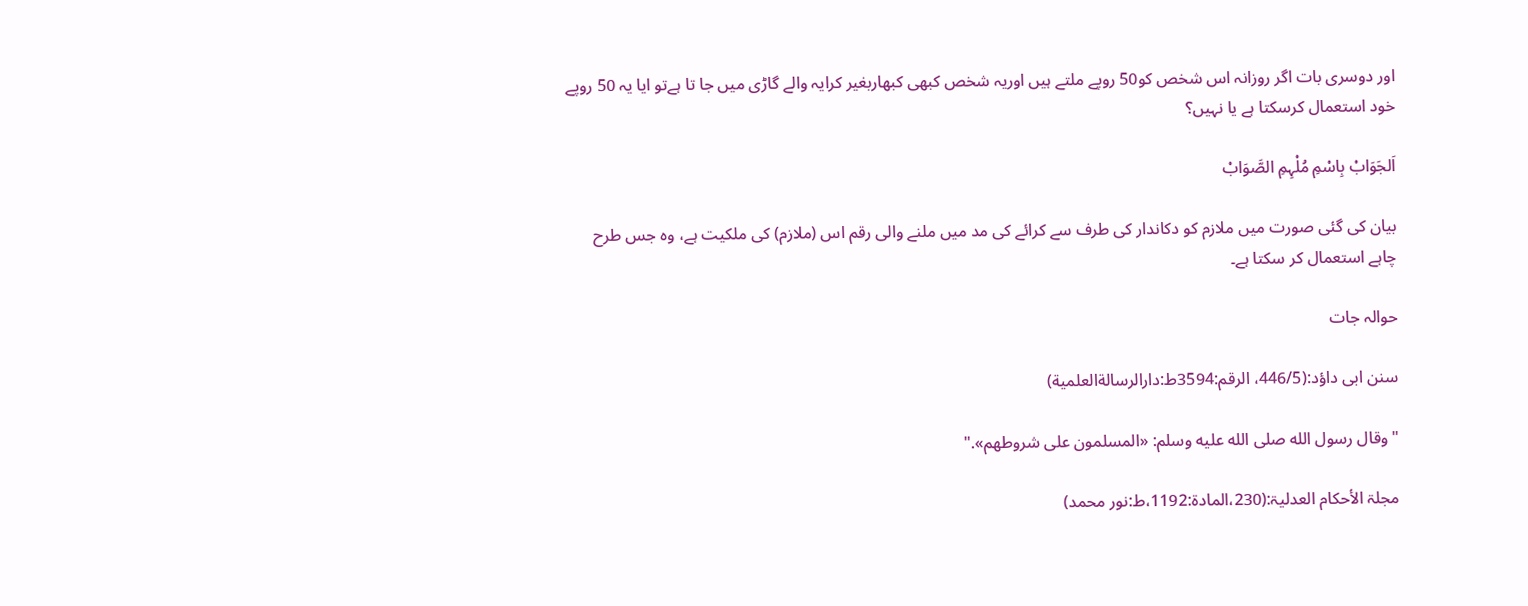اور دوسری بات اگر روزانہ اس شخص کو50 روپے ملتے ہیں اوریہ شخص کبھی کبھاربغیر کرایہ والے گاڑی میں جا تا ہےتو ایا یہ 50 روپے خود استعمال کرسکتا ہے یا نہیں؟

اَلجَوَابْ بِاسْمِ مُلْہِمِ الصَّوَابْ

بیان کی گئی صورت میں ملازم کو دکاندار کی طرف سے کرائے کی مد میں ملنے والی رقم اس (ملازم) کی ملکیت ہے، وہ جس طرح چاہے استعمال کر سکتا ہے۔

حوالہ جات

سنن ابی داؤد:(446/5، الرقم:3594ط:دارالرسالةالعلمية)

"وقال رسول الله صلى الله عليه وسلم: «المسلمون ‌على ‌شروطهم»."

مجلۃ الأحکام العدلیۃ:(230،المادۃ:1192،ط:نور محمد)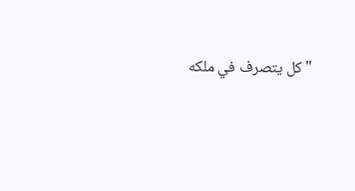"كل ‌يتصرف ‌في ‌ملكه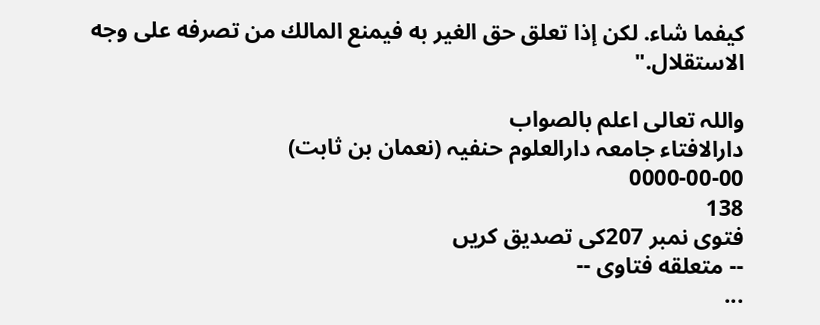كيفما شاء. لكن إذا تعلق حق الغير به فيمنع المالك من تصرفه على وجه الاستقلال."

واللہ تعالی اعلم بالصواب
دارالافتاء جامعہ دارالعلوم حنفیہ (نعمان بن ثابت)
0000-00-00
138
فتوی نمبر 207کی تصدیق کریں
-- متعلقه فتاوی --
...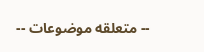-- متعلقه موضوعات --